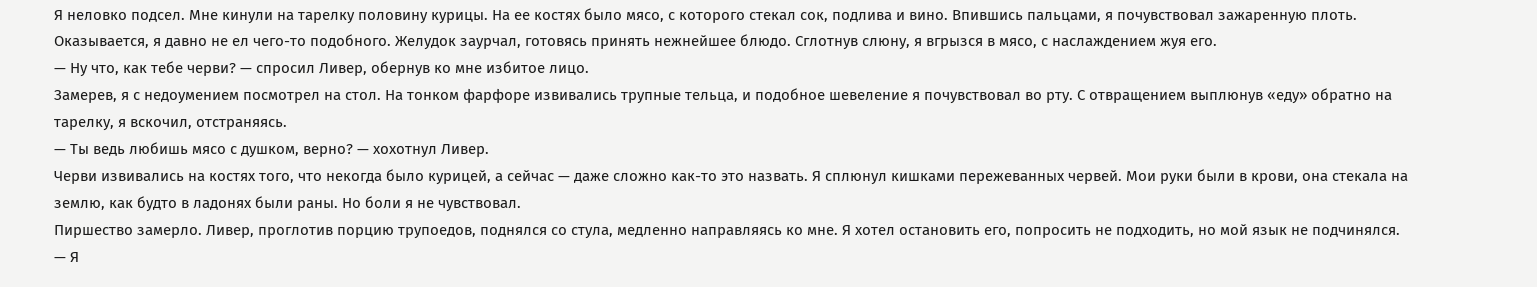Я неловко подсел. Мне кинули на тарелку половину курицы. На ее костях было мясо, с которого стекал сок, подлива и вино. Впившись пальцами, я почувствовал зажаренную плоть. Оказывается, я давно не ел чего-то подобного. Желудок заурчал, готовясь принять нежнейшее блюдо. Сглотнув слюну, я вгрызся в мясо, с наслаждением жуя его.
— Ну что, как тебе черви? — спросил Ливер, обернув ко мне избитое лицо.
Замерев, я с недоумением посмотрел на стол. На тонком фарфоре извивались трупные тельца, и подобное шевеление я почувствовал во рту. С отвращением выплюнув «еду» обратно на тарелку, я вскочил, отстраняясь.
— Ты ведь любишь мясо с душком, верно? — хохотнул Ливер.
Черви извивались на костях того, что некогда было курицей, а сейчас — даже сложно как-то это назвать. Я сплюнул кишками пережеванных червей. Мои руки были в крови, она стекала на землю, как будто в ладонях были раны. Но боли я не чувствовал.
Пиршество замерло. Ливер, проглотив порцию трупоедов, поднялся со стула, медленно направляясь ко мне. Я хотел остановить его, попросить не подходить, но мой язык не подчинялся.
— Я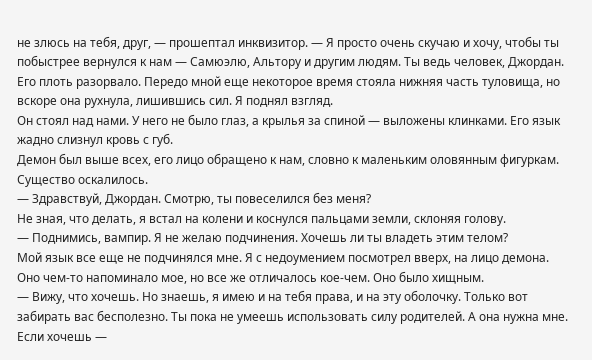не злюсь на тебя, друг, — прошептал инквизитор. — Я просто очень скучаю и хочу, чтобы ты побыстрее вернулся к нам — Самюэлю, Альтору и другим людям. Ты ведь человек, Джордан.
Его плоть разорвало. Передо мной еще некоторое время стояла нижняя часть туловища, но вскоре она рухнула, лишившись сил. Я поднял взгляд.
Он стоял над нами. У него не было глаз, а крылья за спиной — выложены клинками. Его язык жадно слизнул кровь с губ.
Демон был выше всех, его лицо обращено к нам, словно к маленьким оловянным фигуркам. Существо оскалилось.
— Здравствуй, Джордан. Смотрю, ты повеселился без меня?
Не зная, что делать, я встал на колени и коснулся пальцами земли, склоняя голову.
— Поднимись, вампир. Я не желаю подчинения. Хочешь ли ты владеть этим телом?
Мой язык все еще не подчинялся мне. Я с недоумением посмотрел вверх, на лицо демона. Оно чем-то напоминало мое, но все же отличалось кое-чем. Оно было хищным.
— Вижу, что хочешь. Но знаешь, я имею и на тебя права, и на эту оболочку. Только вот забирать вас бесполезно. Ты пока не умеешь использовать силу родителей. А она нужна мне. Если хочешь —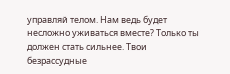управляй телом. Нам ведь будет несложно уживаться вместе? Только ты должен стать сильнее. Твои безрассудные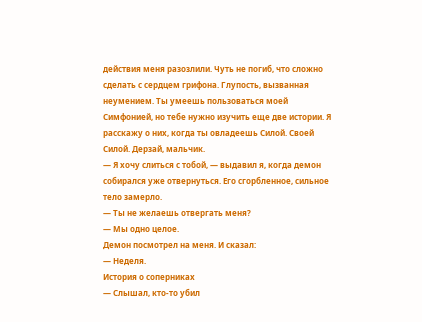действия меня разозлили. Чуть не погиб, что сложно сделать с сердцем грифона. Глупость, вызванная неумением. Ты умеешь пользоваться моей Симфонией, но тебе нужно изучить еще две истории. Я расскажу о них, когда ты овладеешь Силой. Своей Силой. Дерзай, мальчик.
— Я хочу слиться с тобой, — выдавил я, когда демон собирался уже отвернуться. Его сгорбленное, сильное тело замерло.
— Ты не желаешь отвергать меня?
— Мы одно целое.
Демон посмотрел на меня. И сказал:
— Неделя.
История о соперниках
— Слышал, кто-то убил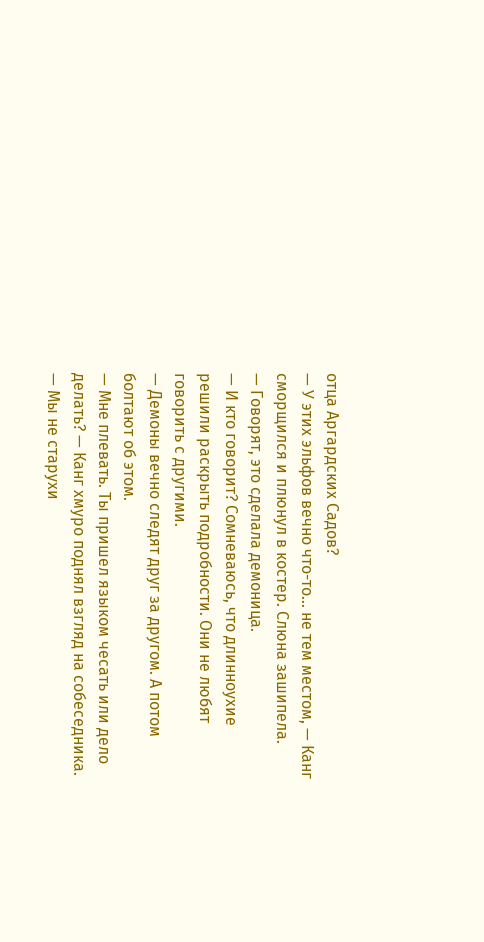отца Аргардских Садов?
— У этих эльфов вечно что-то… не тем местом, — Канг сморщился и плюнул в костер. Слюна зашипела.
— Говорят, это сделала демоница.
— И кто говорит? Сомневаюсь, что длинноухие решили раскрыть подробности. Они не любят говорить с другими.
— Демоны вечно следят друг за другом. А потом болтают об этом.
— Мне плевать. Ты пришел языком чесать или дело делать? — Канг хмуро поднял взгляд на собеседника. — Мы не старухи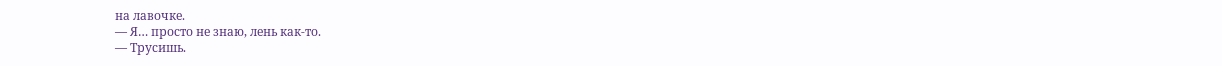на лавочке.
— Я… просто не знаю, лень как-то.
— Трусишь.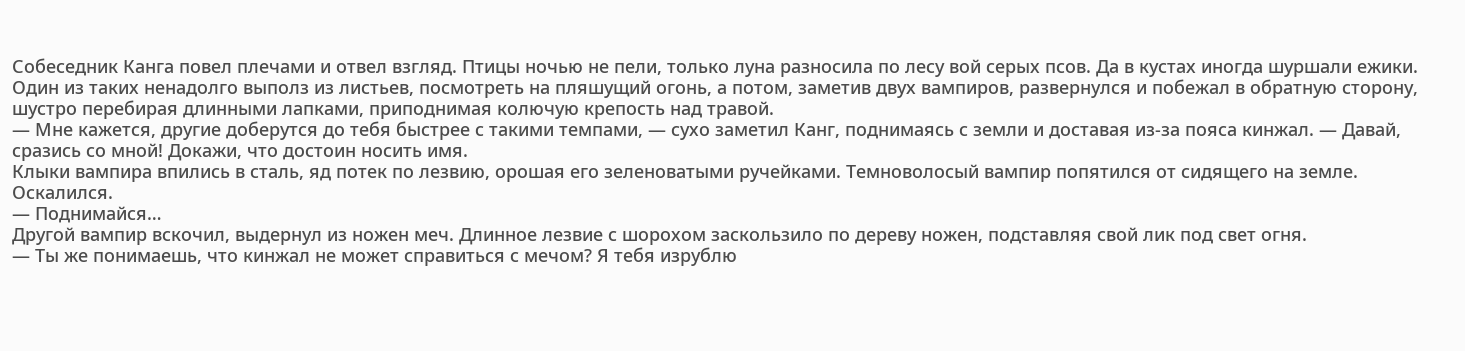Собеседник Канга повел плечами и отвел взгляд. Птицы ночью не пели, только луна разносила по лесу вой серых псов. Да в кустах иногда шуршали ежики. Один из таких ненадолго выполз из листьев, посмотреть на пляшущий огонь, а потом, заметив двух вампиров, развернулся и побежал в обратную сторону, шустро перебирая длинными лапками, приподнимая колючую крепость над травой.
— Мне кажется, другие доберутся до тебя быстрее с такими темпами, — сухо заметил Канг, поднимаясь с земли и доставая из-за пояса кинжал. — Давай, сразись со мной! Докажи, что достоин носить имя.
Клыки вампира впились в сталь, яд потек по лезвию, орошая его зеленоватыми ручейками. Темноволосый вампир попятился от сидящего на земле. Оскалился.
— Поднимайся…
Другой вампир вскочил, выдернул из ножен меч. Длинное лезвие с шорохом заскользило по дереву ножен, подставляя свой лик под свет огня.
— Ты же понимаешь, что кинжал не может справиться с мечом? Я тебя изрублю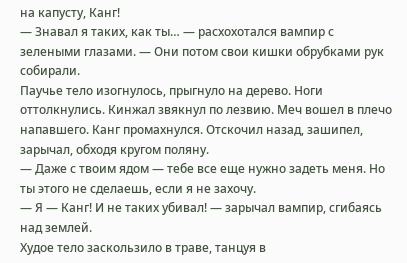на капусту, Канг!
— Знавал я таких, как ты… — расхохотался вампир с зелеными глазами. — Они потом свои кишки обрубками рук собирали.
Паучье тело изогнулось, прыгнуло на дерево. Ноги оттолкнулись. Кинжал звякнул по лезвию. Меч вошел в плечо напавшего. Канг промахнулся. Отскочил назад, зашипел, зарычал, обходя кругом поляну.
— Даже с твоим ядом — тебе все еще нужно задеть меня. Но ты этого не сделаешь, если я не захочу.
— Я — Канг! И не таких убивал! — зарычал вампир, сгибаясь над землей.
Худое тело заскользило в траве, танцуя в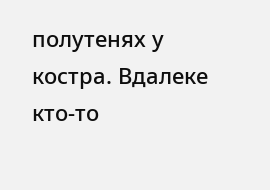полутенях у костра. Вдалеке кто-то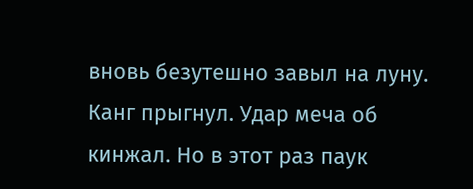вновь безутешно завыл на луну. Канг прыгнул. Удар меча об кинжал. Но в этот раз паук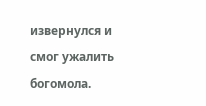извернулся и смог ужалить богомола.